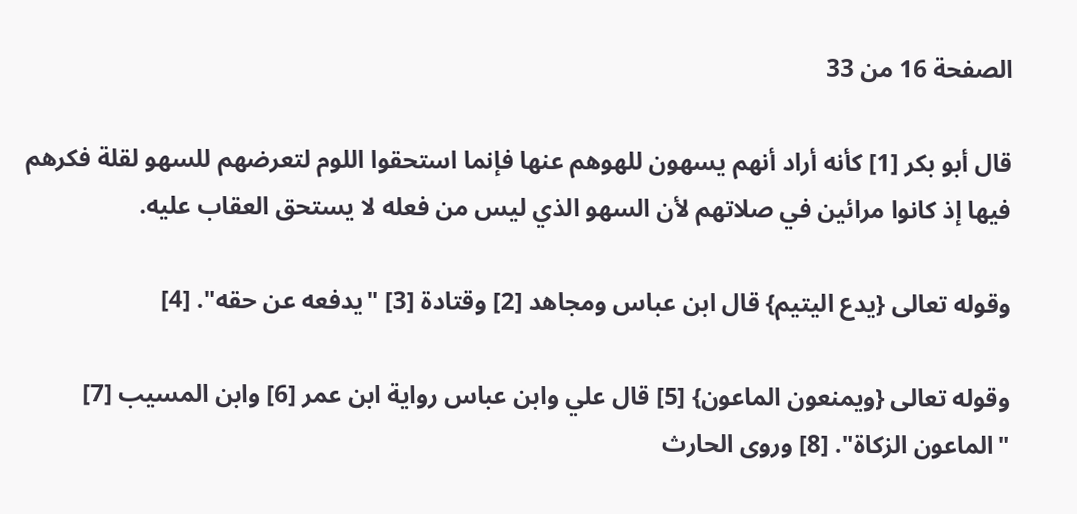الصفحة 16 من 33

قال أبو بكر [1] كأنه أراد أنهم يسهون للهوهم عنها فإنما استحقوا اللوم لتعرضهم للسهو لقلة فكرهم فيها إذ كانوا مرائين في صلاتهم لأن السهو الذي ليس من فعله لا يستحق العقاب عليه.

وقوله تعالى {يدع اليتيم} قال ابن عباس ومجاهد [2] وقتادة [3] "يدفعه عن حقه". [4]

وقوله تعالى {ويمنعون الماعون} [5] قال علي وابن عباس رواية ابن عمر [6] وابن المسيب [7] "الماعون الزكاة". [8] وروى الحارث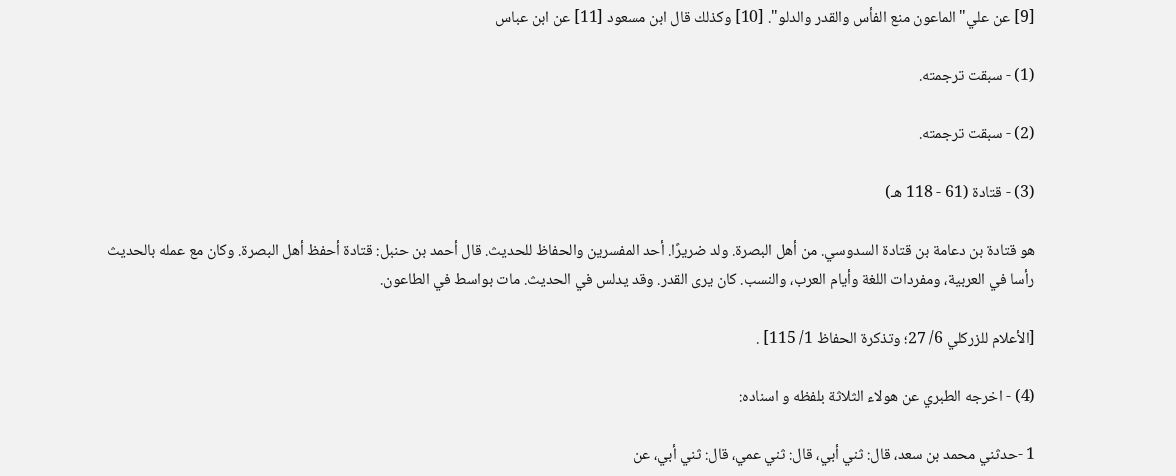[9] عن علي"الماعون منع الفأس والقدر والدلو". [10] وكذلك قال ابن مسعود [11] عن ابن عباس

(1) - سبقت ترجمته.

(2) - سبقت ترجمته.

(3) - قتادة (61 - 118 هـ)

هو قتادة بن دعامة بن قتادة السدوسي. من أهل البصرة. ولد ضريرًا. أحد المفسرين والحفاظ للحديث. قال أحمد بن حنبل: قتادة أحفظ أهل البصرة. وكان مع عمله بالحديث رأسا في العربية، ومفردات اللغة وأيام العرب، والنسب. كان يرى القدر. وقد يدلس في الحديث. مات بواسط في الطاعون.

[الأعلام للزركلي 6/ 27؛ وتذكرة الحفاظ 1/ 115] .

(4) - اخرجه الطبري عن هولاء الثلاثة بلفظه و اسناده:

1 -حدثني محمد بن سعد، قال: ثني أبي، قال: ثني عمي، قال: ثني أبي، عن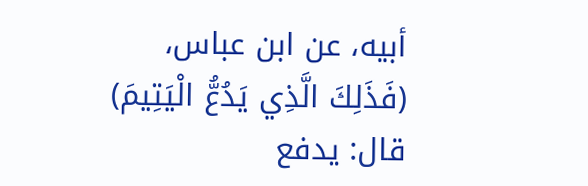أبيه، عن ابن عباس، (فَذَلِكَ الَّذِي يَدُعُّ الْيَتِيمَ) قال: يدفع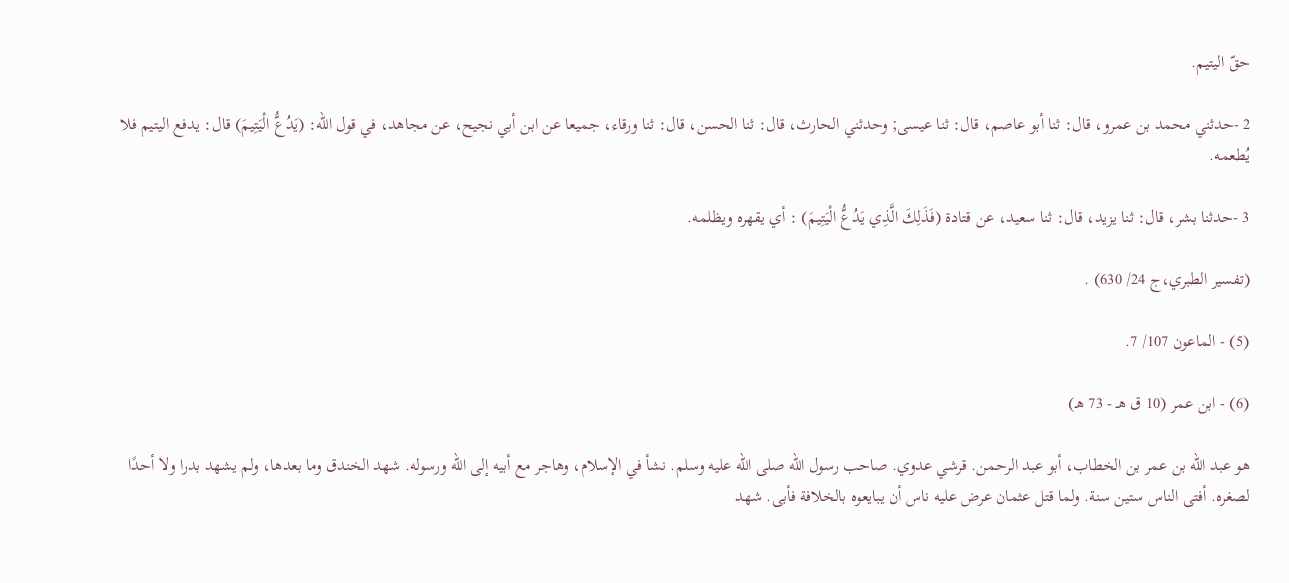حقّ اليتيم.

2 -حدثني محمد بن عمرو، قال: ثنا أبو عاصم، قال: ثنا عيسى; وحدثني الحارث، قال: ثنا الحسن، قال: ثنا ورقاء، جميعا عن ابن أبي نجيح، عن مجاهد، في قول الله: (يَدُعُّ الْيَتِيمَ) قال: يدفع اليتيم فلا يُطعمه.

3 -حدثنا بشر، قال: ثنا يزيد، قال: ثنا سعيد، عن قتادة (فَذَلِكَ الَّذِي يَدُعُّ الْيَتِيمَ) : أي يقهره ويظلمه.

(تفسير الطبري،ج 24/ 630) .

(5) - الماعون 107/ 7.

(6) - ابن عمر (10 ق هـ - 73 هـ)

هو عبد الله بن عمر بن الخطاب، أبو عبد الرحمن. قرشي عدوي. صاحب رسول الله صلى الله عليه وسلم. نشأ في الإسلام، وهاجر مع أبيه إلى الله ورسوله. شهد الخندق وما بعدها، ولم يشهد بدرا ولا أحدًا لصغره. أفتى الناس ستين سنة. ولما قتل عثمان عرض عليه ناس أن يبايعوه بالخلافة فأبى. شهد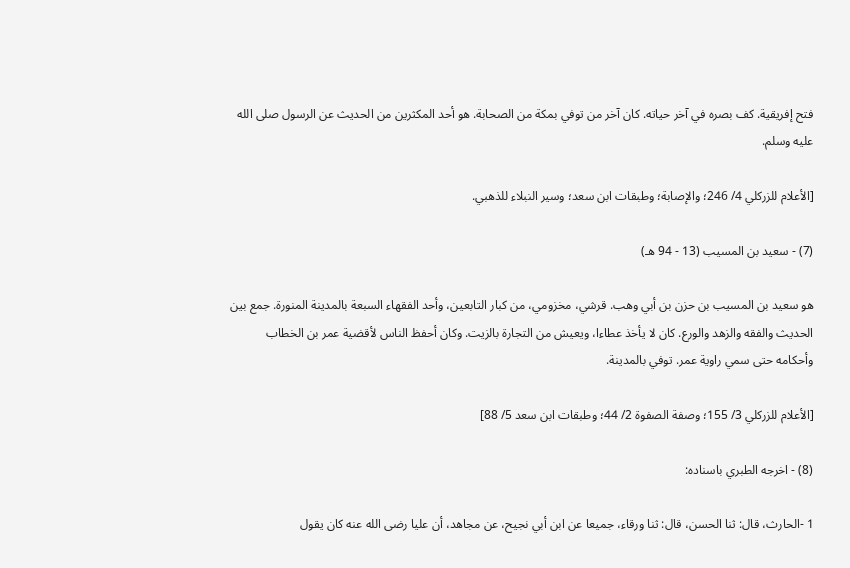فتح إفريقية. كف بصره في آخر حياته. كان آخر من توفي بمكة من الصحابة. هو أحد المكثرين من الحديث عن الرسول صلى الله عليه وسلم.

[الأعلام للزركلي 4/ 246؛ والإصابة؛ وطبقات ابن سعد؛ وسير النبلاء للذهبي.

(7) - سعيد بن المسيب (13 - 94 هـ)

هو سعيد بن المسيب بن حزن بن أبي وهب. قرشي، مخزومي، من كبار التابعين، وأحد الفقهاء السبعة بالمدينة المنورة. جمع بين الحديث والفقه والزهد والورع. كان لا يأخذ عطاءا، ويعيش من التجارة بالزيت. وكان أحفظ الناس لأقضية عمر بن الخطاب وأحكامه حتى سمي راوية عمر. توفي بالمدينة.

[الأعلام للزركلي 3/ 155؛ وصفة الصفوة 2/ 44؛ وطبقات ابن سعد 5/ 88]

(8) - اخرجه الطبري باسناده:

1 -الحارث، قال: ثنا الحسن، قال: ثنا ورقاء، جميعا عن ابن أبي نجيح، عن مجاهد، أن عليا رضى الله عنه كان يقول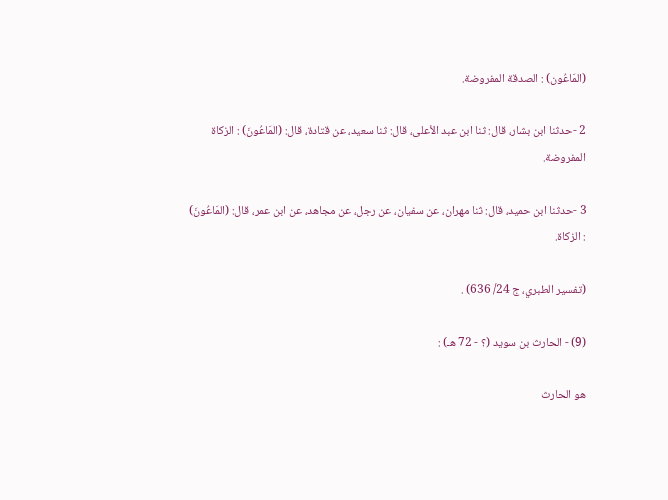(المَاعُون) : الصدقة المفروضة.

2 -حدثنا ابن بشار، قال: ثنا ابن عبد الأعلى، قال: ثنا سعيد، عن قتادة، قال: (المَاعُونَ) : الزكاة المفروضة.

3 -حدثنا ابن حميد، قال: ثنا مهران، عن سفيان، عن رجل، عن مجاهد، عن ابن عمر، قال: (المَاعُونَ) : الزكاة.

(تفسير الطبري، ج 24/ 636) .

(9) - الحارث بن سويد (؟ - 72 هـ) :

هو الحارث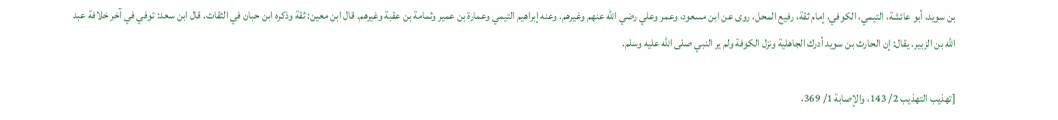بن سويد، أبو عائشة، التيمي، الكوفي، إمام ثقة، رفيع المحل، روى عن ابن مسعود، وعمر وعلي رضي الله عنهم وغيرهم. وعنه إبراهيم التيمي وعمارة بن عمير وثمامة بن عقبة وغيرهم. قال ابن معين: ثقة وذكره ابن حبان في الثقات. قال ابن سعد: توفي في آخر خلافة عبد الله بن الزبير. يقال: إن الحارث بن سويد أدرك الجاهلية ونزل الكوفة ولم ير النبي صلى الله عليه وسلم.

[تهذيب التهذيب 2/ 143، والإصابة 1/ 369،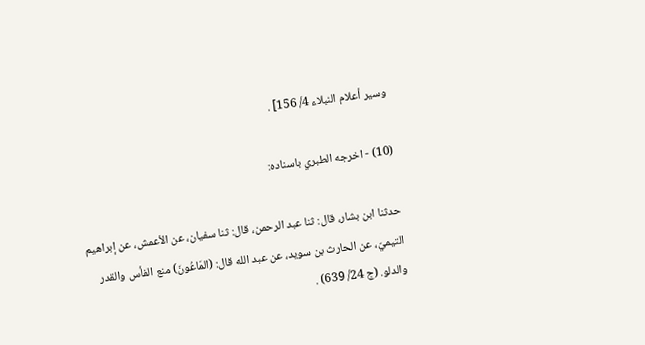وسير أعلام النبلاء 4/ 156] .

(10) - اخرجه الطبري باسناده:

حدثنا ابن بشار، قال: ثنا عبد الرحمن، قال: ثنا سفيان، عن الأعمش، عن إبراهيم التيميّ، عن الحارث بن سويد، عن عبد الله قال: (المَاعُونَ) منع الفأس والقدر والدلو. (ج 24/ 639) .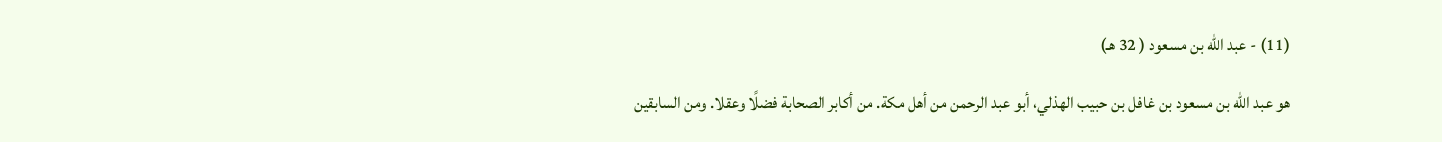(11) - عبد الله بن مسعود ( 32 هـ)

هو عبد الله بن مسعود بن غافل بن حبيب الهذلي، أبو عبد الرحمن من أهل مكة. من أكابر الصحابة فضلًا وعقلا. ومن السابقين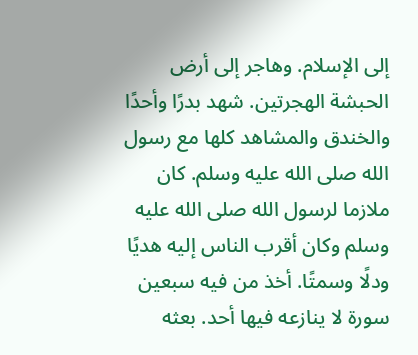إلى الإسلام. وهاجر إلى أرض الحبشة الهجرتين. شهد بدرًا وأحدًا والخندق والمشاهد كلها مع رسول الله صلى الله عليه وسلم. كان ملازما لرسول الله صلى الله عليه وسلم وكان أقرب الناس إليه هديًا ودلًا وسمتًا. أخذ من فيه سبعين سورة لا ينازعه فيها أحد. بعثه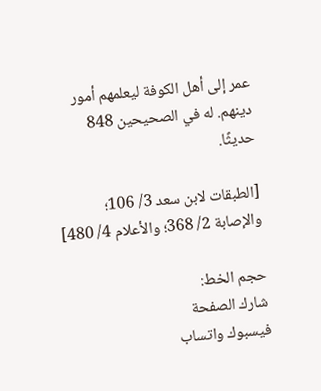عمر إلى أهل الكوفة ليعلمهم أمور دينهم. له في الصحيحين 848 حديثًا.

[الطبقات لابن سعد 3/ 106؛ والإصابة 2/ 368؛ والأعلام 4/ 480]

حجم الخط:
شارك الصفحة
فيسبوك واتساب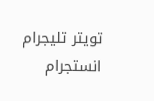تويتر تليجرام انستجرام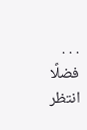. . .
فضلًا انتظر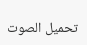تحميل الصوت